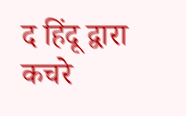द हिंदू द्वारा कचरे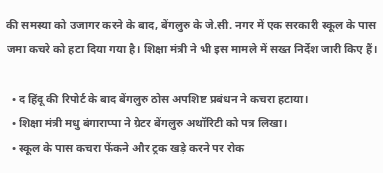की समस्या को उजागर करने के बाद, बेंगलुरु के जे.सी. नगर में एक सरकारी स्कूल के पास जमा कचरे को हटा दिया गया है। शिक्षा मंत्री ने भी इस मामले में सख्त निर्देश जारी किए हैं।

  • द हिंदू की रिपोर्ट के बाद बेंगलुरु ठोस अपशिष्ट प्रबंधन ने कचरा हटाया।
  • शिक्षा मंत्री मधु बंगाराप्पा ने ग्रेटर बेंगलुरु अथॉरिटी को पत्र लिखा।
  • स्कूल के पास कचरा फेंकने और ट्रक खड़े करने पर रोक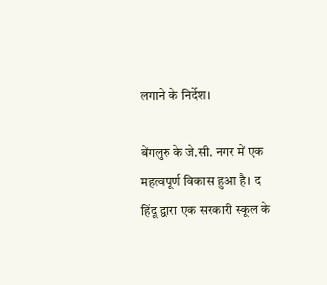लगाने के निर्देश।

बेंगलुरु के जे.सी. नगर में एक महत्वपूर्ण विकास हुआ है। द हिंदू द्वारा एक सरकारी स्कूल के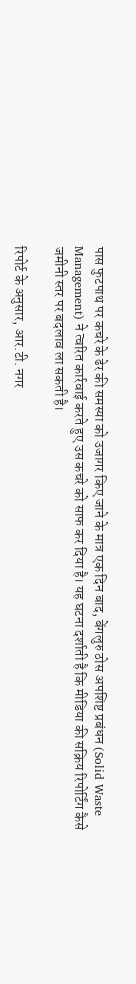पास फुटपाथ पर कचरे के ढेर की समस्या को उजागर किए जाने के मात्र एक दिन बाद, बेंगलुरु ठोस अपशिष्ट प्रबंधन (Solid Waste Management) ने त्वरित कार्रवाई करते हुए उस कचरे को साफ कर दिया है। यह घटना दर्शाती है कि मीडिया की सक्रिय रिपोर्टिंग कैसे जमीनी स्तर पर बदलाव ला सकती है।

रिपोर्ट के अनुसार, आर.टी. नगर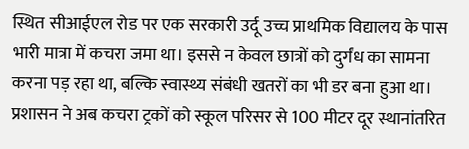स्थित सीआईएल रोड पर एक सरकारी उर्दू उच्च प्राथमिक विद्यालय के पास भारी मात्रा में कचरा जमा था। इससे न केवल छात्रों को दुर्गंध का सामना करना पड़ रहा था, बल्कि स्वास्थ्य संबंधी खतरों का भी डर बना हुआ था। प्रशासन ने अब कचरा ट्रकों को स्कूल परिसर से 100 मीटर दूर स्थानांतरित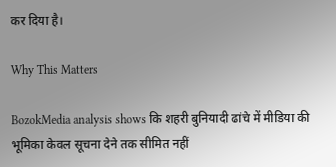कर दिया है।

Why This Matters

BozokMedia analysis shows कि शहरी बुनियादी ढांचे में मीडिया की भूमिका केवल सूचना देने तक सीमित नहीं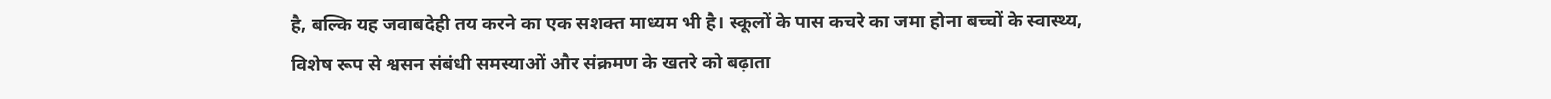है, बल्कि यह जवाबदेही तय करने का एक सशक्त माध्यम भी है। स्कूलों के पास कचरे का जमा होना बच्चों के स्वास्थ्य, विशेष रूप से श्वसन संबंधी समस्याओं और संक्रमण के खतरे को बढ़ाता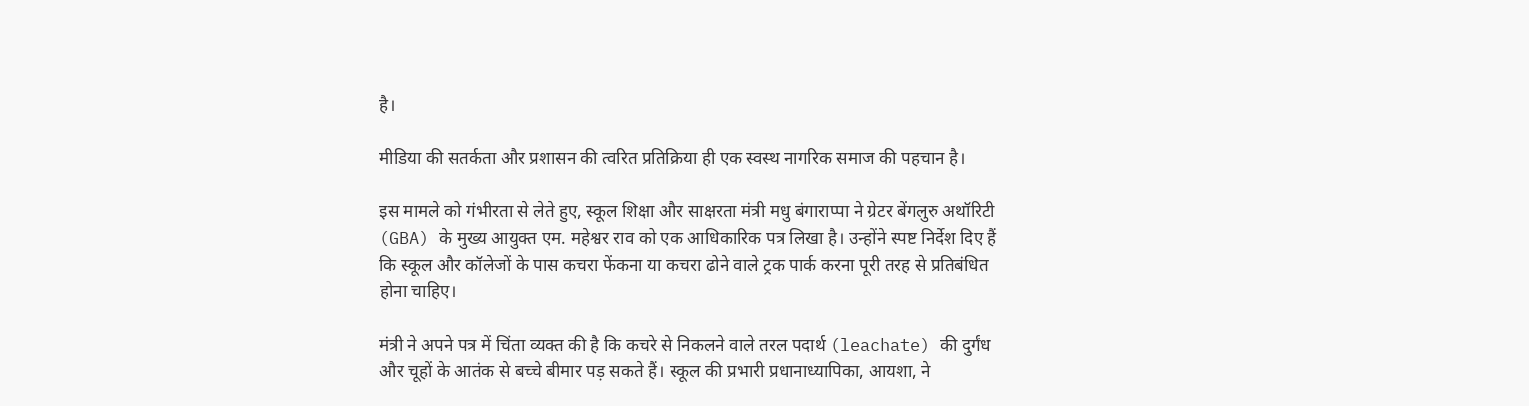है।

मीडिया की सतर्कता और प्रशासन की त्वरित प्रतिक्रिया ही एक स्वस्थ नागरिक समाज की पहचान है।

इस मामले को गंभीरता से लेते हुए, स्कूल शिक्षा और साक्षरता मंत्री मधु बंगाराप्पा ने ग्रेटर बेंगलुरु अथॉरिटी (GBA) के मुख्य आयुक्त एम. महेश्वर राव को एक आधिकारिक पत्र लिखा है। उन्होंने स्पष्ट निर्देश दिए हैं कि स्कूल और कॉलेजों के पास कचरा फेंकना या कचरा ढोने वाले ट्रक पार्क करना पूरी तरह से प्रतिबंधित होना चाहिए।

मंत्री ने अपने पत्र में चिंता व्यक्त की है कि कचरे से निकलने वाले तरल पदार्थ (leachate) की दुर्गंध और चूहों के आतंक से बच्चे बीमार पड़ सकते हैं। स्कूल की प्रभारी प्रधानाध्यापिका, आयशा, ने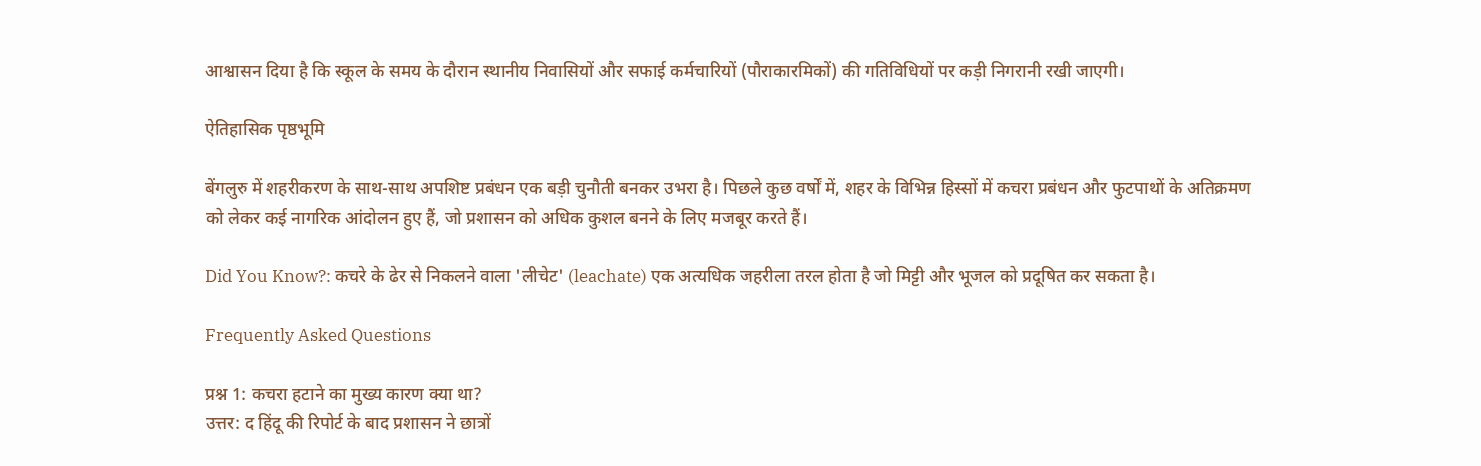आश्वासन दिया है कि स्कूल के समय के दौरान स्थानीय निवासियों और सफाई कर्मचारियों (पौराकारमिकों) की गतिविधियों पर कड़ी निगरानी रखी जाएगी।

ऐतिहासिक पृष्ठभूमि

बेंगलुरु में शहरीकरण के साथ-साथ अपशिष्ट प्रबंधन एक बड़ी चुनौती बनकर उभरा है। पिछले कुछ वर्षों में, शहर के विभिन्न हिस्सों में कचरा प्रबंधन और फुटपाथों के अतिक्रमण को लेकर कई नागरिक आंदोलन हुए हैं, जो प्रशासन को अधिक कुशल बनने के लिए मजबूर करते हैं।

Did You Know?: कचरे के ढेर से निकलने वाला 'लीचेट' (leachate) एक अत्यधिक जहरीला तरल होता है जो मिट्टी और भूजल को प्रदूषित कर सकता है।

Frequently Asked Questions

प्रश्न 1: कचरा हटाने का मुख्य कारण क्या था?
उत्तर: द हिंदू की रिपोर्ट के बाद प्रशासन ने छात्रों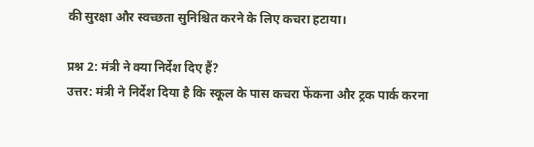की सुरक्षा और स्वच्छता सुनिश्चित करने के लिए कचरा हटाया।

प्रश्न 2: मंत्री ने क्या निर्देश दिए हैं?
उत्तर: मंत्री ने निर्देश दिया है कि स्कूल के पास कचरा फेंकना और ट्रक पार्क करना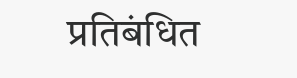प्रतिबंधित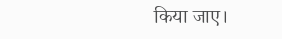किया जाए।